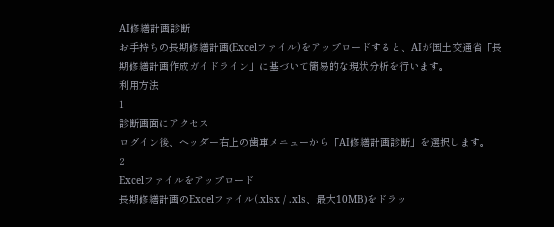AI修繕計画診断
お手持ちの長期修繕計画(Excelファイル)をアップロードすると、AIが国土交通省「長期修繕計画作成ガイドライン」に基づいて簡易的な現状分析を行います。
利用方法
1
診断画面にアクセス
ログイン後、ヘッダー右上の歯車メニューから「AI修繕計画診断」を選択します。
2
Excelファイルをアップロード
長期修繕計画のExcelファイル(.xlsx / .xls、最大10MB)をドラッ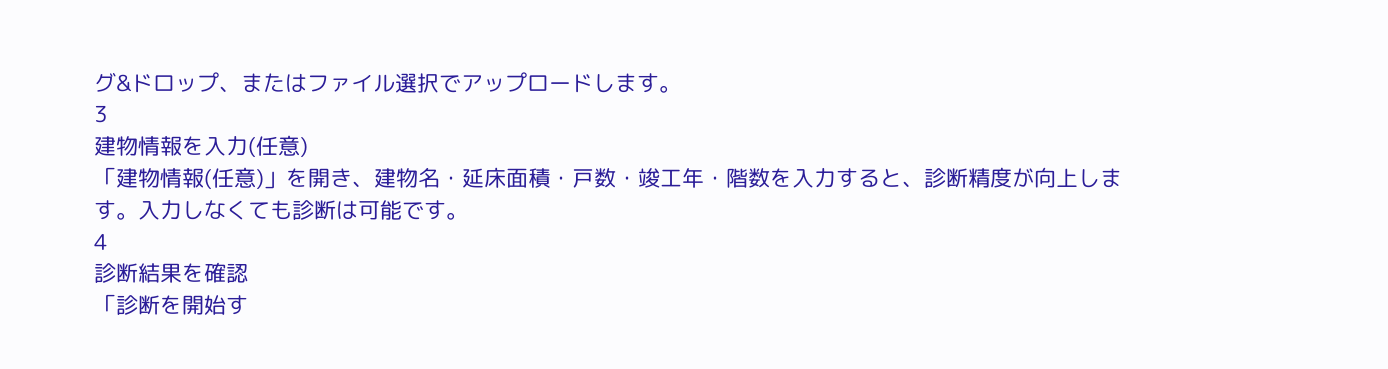グ&ドロップ、またはファイル選択でアップロードします。
3
建物情報を入力(任意)
「建物情報(任意)」を開き、建物名・延床面積・戸数・竣工年・階数を入力すると、診断精度が向上します。入力しなくても診断は可能です。
4
診断結果を確認
「診断を開始す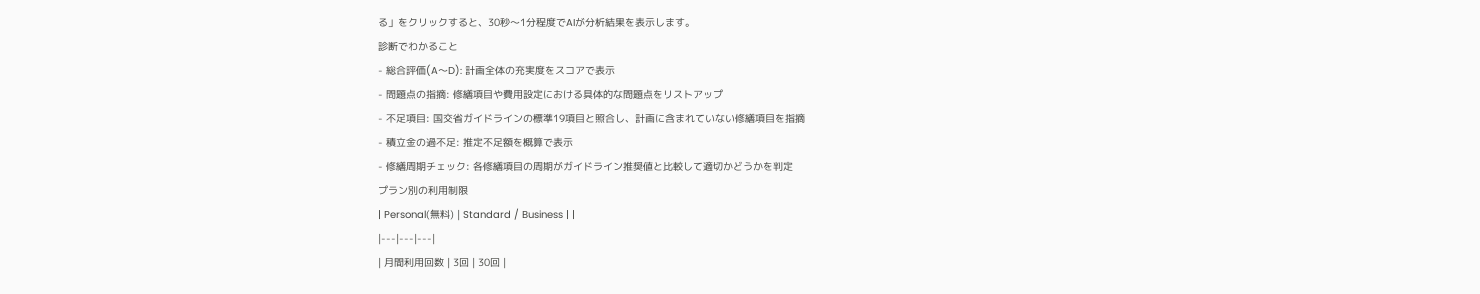る」をクリックすると、30秒〜1分程度でAIが分析結果を表示します。
診断でわかること
- 総合評価(A〜D): 計画全体の充実度をスコアで表示
- 問題点の指摘: 修繕項目や費用設定における具体的な問題点をリストアップ
- 不足項目: 国交省ガイドラインの標準19項目と照合し、計画に含まれていない修繕項目を指摘
- 積立金の過不足: 推定不足額を概算で表示
- 修繕周期チェック: 各修繕項目の周期がガイドライン推奨値と比較して適切かどうかを判定
プラン別の利用制限
| Personal(無料) | Standard / Business | |
|---|---|---|
| 月間利用回数 | 3回 | 30回 |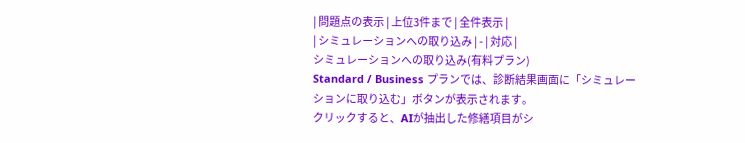| 問題点の表示 | 上位3件まで | 全件表示 |
| シミュレーションへの取り込み | - | 対応 |
シミュレーションへの取り込み(有料プラン)
Standard / Business プランでは、診断結果画面に「シミュレーションに取り込む」ボタンが表示されます。
クリックすると、AIが抽出した修繕項目がシ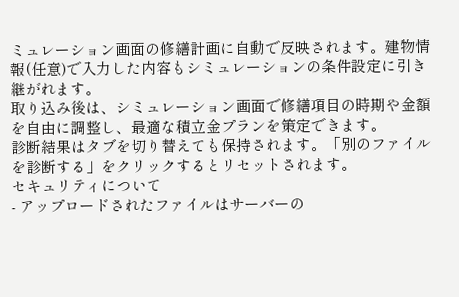ミュレーション画面の修繕計画に自動で反映されます。建物情報(任意)で入力した内容もシミュレーションの条件設定に引き継がれます。
取り込み後は、シミュレーション画面で修繕項目の時期や金額を自由に調整し、最適な積立金プランを策定できます。
診断結果はタブを切り替えても保持されます。「別のファイルを診断する」をクリックするとリセットされます。
セキュリティについて
- アップロードされたファイルはサーバーの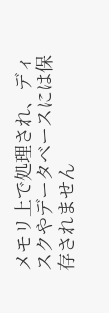メモリ上で処理され、ディスクやデータベースには保存されません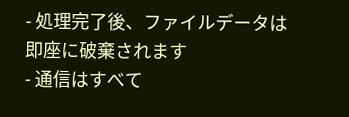- 処理完了後、ファイルデータは即座に破棄されます
- 通信はすべて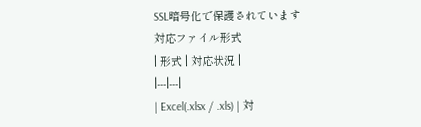SSL暗号化で保護されています
対応ファイル形式
| 形式 | 対応状況 |
|---|---|
| Excel(.xlsx / .xls) | 対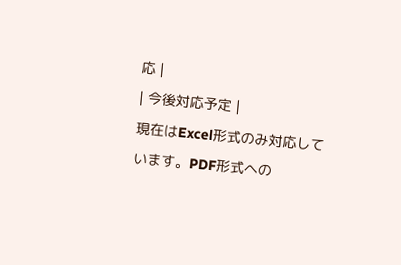応 |
| 今後対応予定 |
現在はExcel形式のみ対応しています。PDF形式への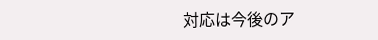対応は今後のア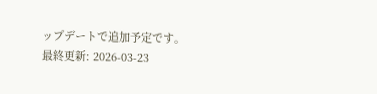ップデートで追加予定です。
最終更新: 2026-03-23